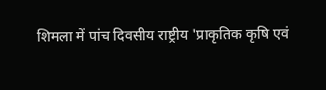शिमला में पांच दिवसीय राष्ट्रीय 'प्राकृतिक कृषि एवं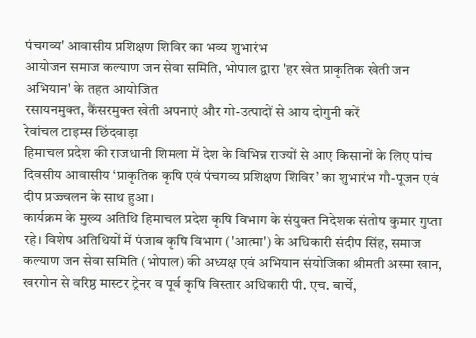पंचगव्य' आवासीय प्रशिक्षण शिविर का भव्य शुभारंभ
आयोजन समाज कल्याण जन सेवा समिति, भोपाल द्वारा 'हर खेत प्राकृतिक खेती जन अभियान' के तहत आयोजित
रसायनमुक्त, कैंसरमुक्त खेती अपनाएं और गो-उत्पादों से आय दोगुनी करें
रेवांचल टाइम्स छिंदवाड़ा
हिमाचल प्रदेश की राजधानी शिमला में देश के विभिन्न राज्यों से आए किसानों के लिए पांच दिवसीय आवासीय ‘प्राकृतिक कृषि एवं पंचगव्य प्रशिक्षण शिविर’ का शुभारंभ गौ-पूजन एवं दीप प्रज्ज्वलन के साथ हुआ।
कार्यक्रम के मुख्य अतिथि हिमाचल प्रदेश कृषि विभाग के संयुक्त निदेशक संतोष कुमार गुप्ता रहे। विशेष अतिथियों में पंजाब कृषि विभाग ('आत्मा') के अधिकारी संदीप सिंह, समाज कल्याण जन सेवा समिति (भोपाल) की अध्यक्ष एवं अभियान संयोजिका श्रीमती अस्मा खान, खरगोन से वरिष्ठ मास्टर ट्रेनर व पूर्व कृषि विस्तार अधिकारी पी. एच. बार्चे,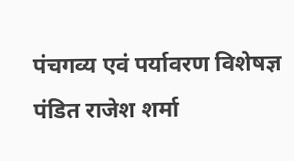पंचगव्य एवं पर्यावरण विशेषज्ञ पंडित राजेश शर्मा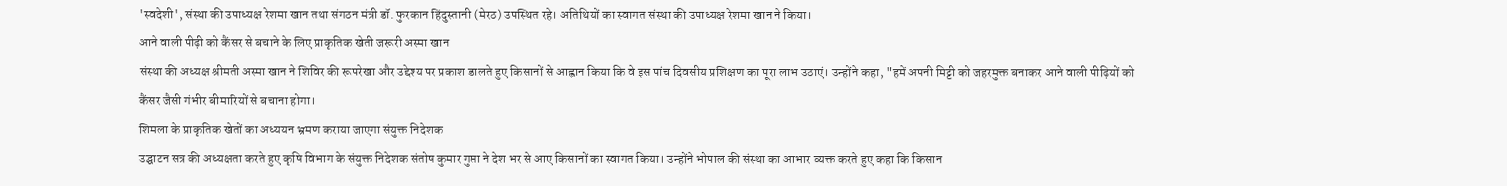'स्वदेशी', संस्था की उपाध्यक्ष रेशमा खान तथा संगठन मंत्री डॉ. फुरकान हिंदुस्तानी (मेरठ) उपस्थित रहे। अतिथियों का स्वागत संस्था की उपाध्यक्ष रेशमा खान ने किया।
आने वाली पीढ़ी को कैंसर से बचाने के लिए प्राकृतिक खेती जरूरी अस्मा खान
संस्था की अध्यक्ष श्रीमती अस्मा खान ने शिविर की रूपरेखा और उद्देश्य पर प्रकाश डालते हुए किसानों से आह्वान किया कि वे इस पांच दिवसीय प्रशिक्षण का पूरा लाभ उठाएं। उन्होंने कहा, "हमें अपनी मिट्टी को जहरमुक्त बनाकर आने वाली पीढ़ियों को कैंसर जैसी गंभीर बीमारियों से बचाना होगा।
शिमला के प्राकृतिक खेतों का अध्ययन भ्रमण कराया जाएगा संयुक्त निदेशक
उद्घाटन सत्र की अध्यक्षता करते हुए कृषि विभाग के संयुक्त निदेशक संतोष कुमार गुप्ता ने देश भर से आए किसानों का स्वागत किया। उन्होंने भोपाल की संस्था का आभार व्यक्त करते हुए कहा कि किसान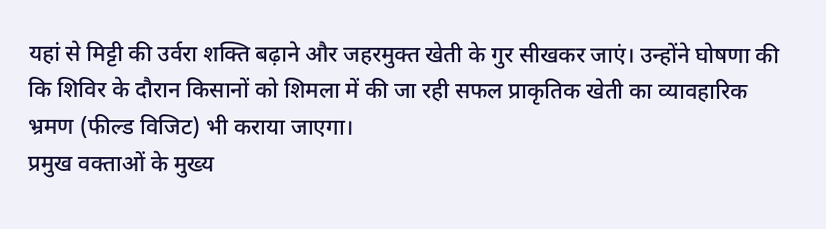यहां से मिट्टी की उर्वरा शक्ति बढ़ाने और जहरमुक्त खेती के गुर सीखकर जाएं। उन्होंने घोषणा की कि शिविर के दौरान किसानों को शिमला में की जा रही सफल प्राकृतिक खेती का व्यावहारिक भ्रमण (फील्ड विजिट) भी कराया जाएगा।
प्रमुख वक्ताओं के मुख्य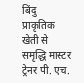बिंदु
प्राकृतिक खेती से समृद्धि मास्टर ट्रेनर पी. एच.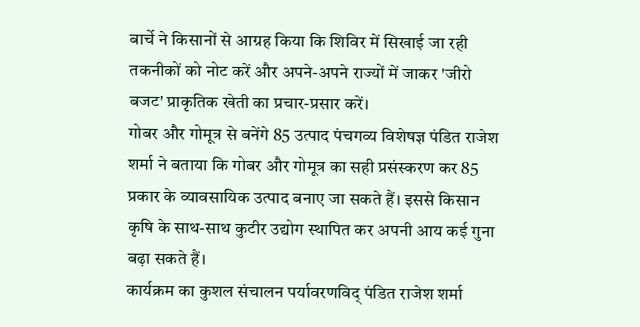बार्चे ने किसानों से आग्रह किया कि शिविर में सिखाई जा रही तकनीकों को नोट करें और अपने-अपने राज्यों में जाकर 'जीरो बजट' प्राकृतिक खेती का प्रचार-प्रसार करें।
गोबर और गोमूत्र से बनेंगे 85 उत्पाद पंचगव्य विशेषज्ञ पंडित राजेश शर्मा ने बताया कि गोबर और गोमूत्र का सही प्रसंस्करण कर 85 प्रकार के व्यावसायिक उत्पाद बनाए जा सकते हैं। इससे किसान कृषि के साथ-साथ कुटीर उद्योग स्थापित कर अपनी आय कई गुना बढ़ा सकते हैं।
कार्यक्रम का कुशल संचालन पर्यावरणविद् पंडित राजेश शर्मा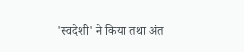'स्वदेशी' ने किया तथा अंत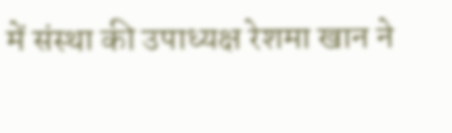में संस्था की उपाध्यक्ष रेशमा खान ने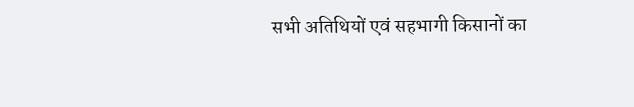सभी अतिथियों एवं सहभागी किसानों का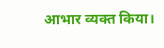आभार व्यक्त किया।